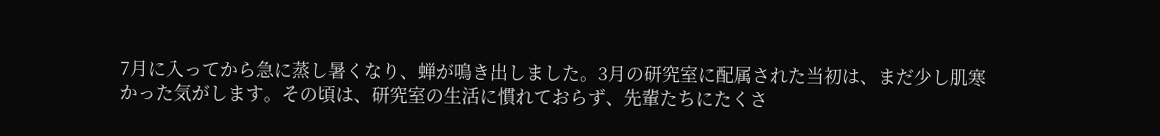7月に入ってから急に蒸し暑くなり、蝉が鳴き出しました。3月の研究室に配属された当初は、まだ少し肌寒かった気がします。その頃は、研究室の生活に慣れておらず、先輩たちにたくさ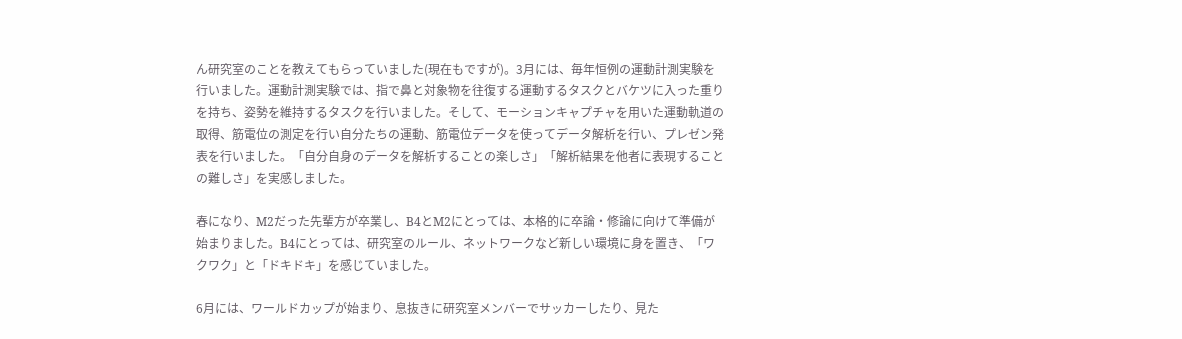ん研究室のことを教えてもらっていました(現在もですが)。3月には、毎年恒例の運動計測実験を行いました。運動計測実験では、指で鼻と対象物を往復する運動するタスクとバケツに入った重りを持ち、姿勢を維持するタスクを行いました。そして、モーションキャプチャを用いた運動軌道の取得、筋電位の測定を行い自分たちの運動、筋電位データを使ってデータ解析を行い、プレゼン発表を行いました。「自分自身のデータを解析することの楽しさ」「解析結果を他者に表現することの難しさ」を実感しました。

春になり、M2だった先輩方が卒業し、B4とM2にとっては、本格的に卒論・修論に向けて準備が始まりました。B4にとっては、研究室のルール、ネットワークなど新しい環境に身を置き、「ワクワク」と「ドキドキ」を感じていました。

6月には、ワールドカップが始まり、息抜きに研究室メンバーでサッカーしたり、見た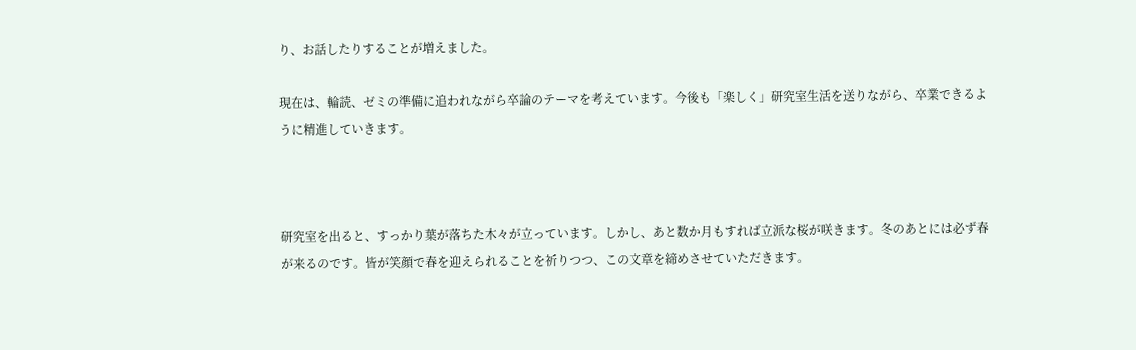り、お話したりすることが増えました。

現在は、輪読、ゼミの準備に追われながら卒論のテーマを考えています。今後も「楽しく」研究室生活を送りながら、卒業できるように精進していきます。



研究室を出ると、すっかり葉が落ちた木々が立っています。しかし、あと数か月もすれば立派な桜が咲きます。冬のあとには必ず春が来るのです。皆が笑顔で春を迎えられることを祈りつつ、この文章を締めさせていただきます。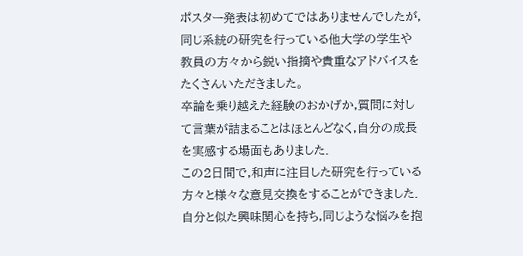ポスター発表は初めてではありませんでしたが,同じ系統の研究を行っている他大学の学生や教員の方々から鋭い指摘や貴重なアドバイスをたくさんいただきました。
卒論を乗り越えた経験のおかげか,質問に対して言葉が詰まることはほとんどなく,自分の成長を実感する場面もありました.
この2日間で,和声に注目した研究を行っている方々と様々な意見交換をすることができました.
自分と似た興味関心を持ち,同じような悩みを抱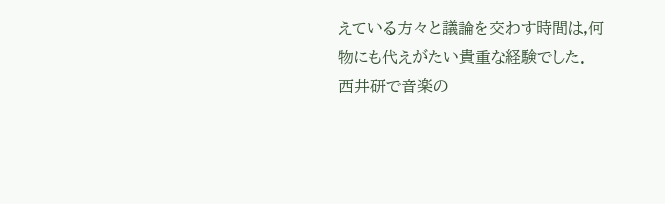えている方々と議論を交わす時間は,何物にも代えがたい貴重な経験でした.
西井研で音楽の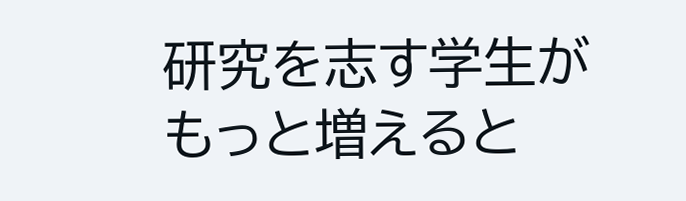研究を志す学生がもっと増えると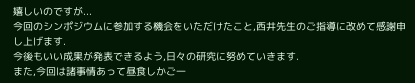嬉しいのですが...
今回のシンポジウムに参加する機会をいただけたこと,西井先生のご指導に改めて感謝申し上げます.
今後もいい成果が発表できるよう,日々の研究に努めていきます.
また,今回は諸事情あって昼食しかご一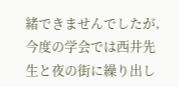緒できませんでしたが,今度の学会では西井先生と夜の街に繰り出し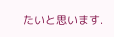たいと思います.